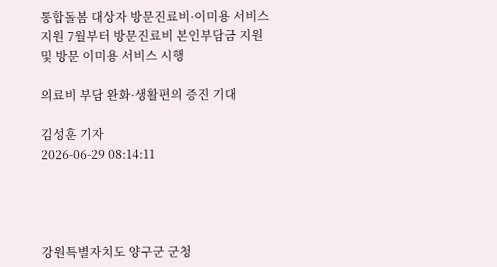통합돌봄 대상자 방문진료비·이미용 서비스 지원 7월부터 방문진료비 본인부담금 지원 및 방문 이미용 서비스 시행

의료비 부담 완화·생활편의 증진 기대

김성훈 기자
2026-06-29 08:14:11




강원특별자치도 양구군 군청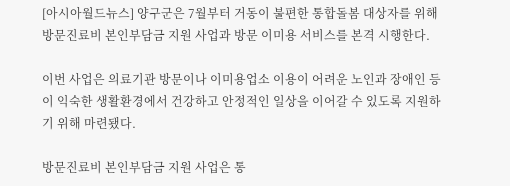[아시아월드뉴스] 양구군은 7월부터 거동이 불편한 통합돌봄 대상자를 위해 방문진료비 본인부담금 지원 사업과 방문 이미용 서비스를 본격 시행한다.

이번 사업은 의료기관 방문이나 이미용업소 이용이 어려운 노인과 장애인 등이 익숙한 생활환경에서 건강하고 안정적인 일상을 이어갈 수 있도록 지원하기 위해 마련됐다.

방문진료비 본인부담금 지원 사업은 통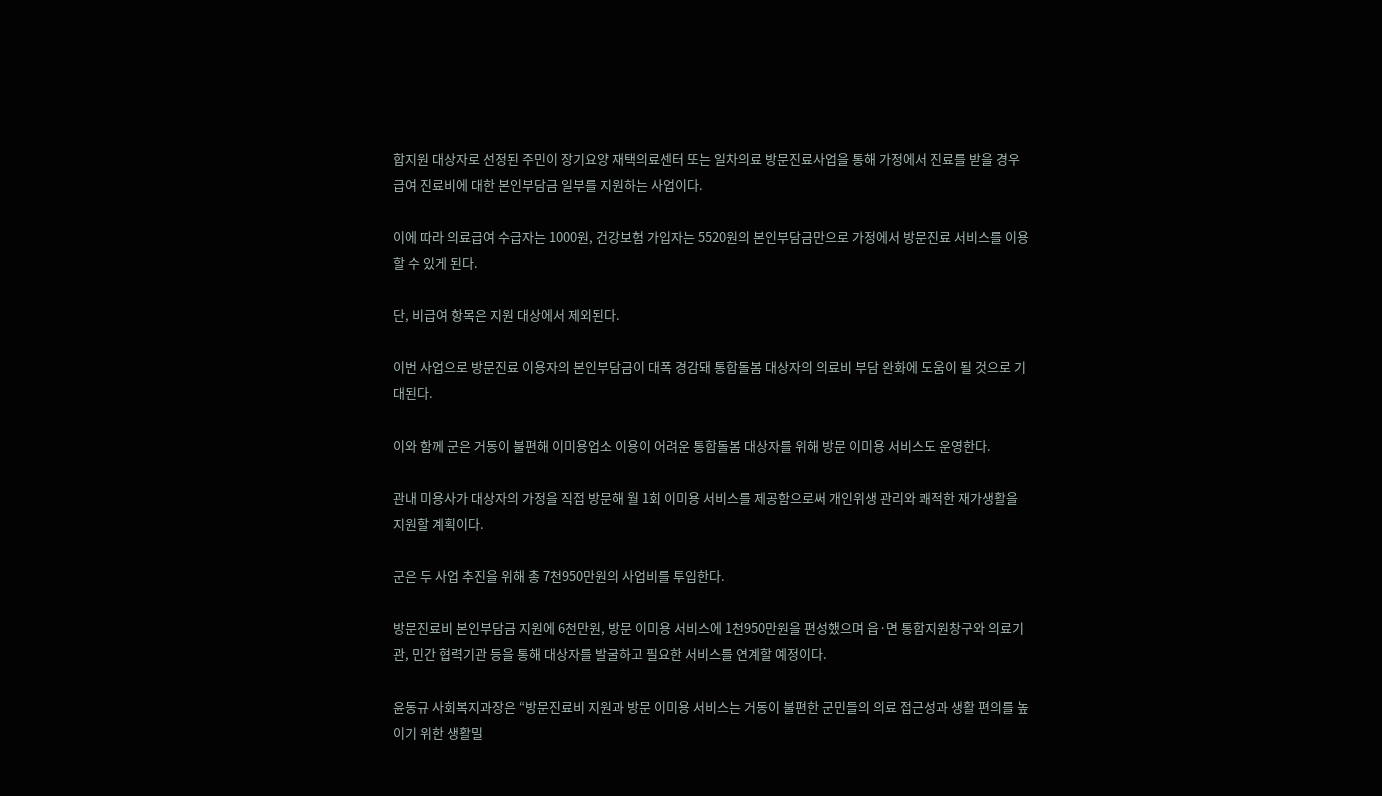합지원 대상자로 선정된 주민이 장기요양 재택의료센터 또는 일차의료 방문진료사업을 통해 가정에서 진료를 받을 경우 급여 진료비에 대한 본인부담금 일부를 지원하는 사업이다.

이에 따라 의료급여 수급자는 1000원, 건강보험 가입자는 5520원의 본인부담금만으로 가정에서 방문진료 서비스를 이용할 수 있게 된다.

단, 비급여 항목은 지원 대상에서 제외된다.

이번 사업으로 방문진료 이용자의 본인부담금이 대폭 경감돼 통합돌봄 대상자의 의료비 부담 완화에 도움이 될 것으로 기대된다.

이와 함께 군은 거동이 불편해 이미용업소 이용이 어려운 통합돌봄 대상자를 위해 방문 이미용 서비스도 운영한다.

관내 미용사가 대상자의 가정을 직접 방문해 월 1회 이미용 서비스를 제공함으로써 개인위생 관리와 쾌적한 재가생활을 지원할 계획이다.

군은 두 사업 추진을 위해 총 7천950만원의 사업비를 투입한다.

방문진료비 본인부담금 지원에 6천만원, 방문 이미용 서비스에 1천950만원을 편성했으며 읍·면 통합지원창구와 의료기관, 민간 협력기관 등을 통해 대상자를 발굴하고 필요한 서비스를 연계할 예정이다.

윤동규 사회복지과장은 “방문진료비 지원과 방문 이미용 서비스는 거동이 불편한 군민들의 의료 접근성과 생활 편의를 높이기 위한 생활밀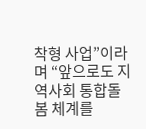착형 사업”이라며 “앞으로도 지역사회 통합돌봄 체계를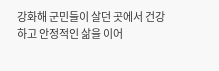강화해 군민들이 살던 곳에서 건강하고 안정적인 삶을 이어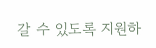갈 수 있도록 지원하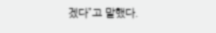겠다”고 말했다.